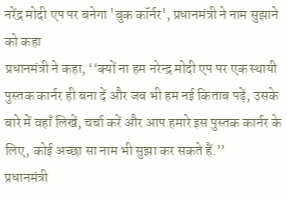नरेंद्र मोदी एप पर बनेगा 'बुक कॉर्नर', प्रधानमंत्री ने नाम सुझाने को कहा
प्रधानमंत्री ने कहा, ‘‘क्यों ना हम नरेन्द्र मोदी एप पर एक स्थायी पुस्तक कार्नर ही बना दें और जब भी हम नई किताब पढ़ें, उसके बारे में वहाँ लिखें, चर्चा करें और आप हमारे इस पुस्तक कार्नर के लिए, कोई अच्छा सा नाम भी सुझा कर सकते हैं.’’
प्रधानमंत्री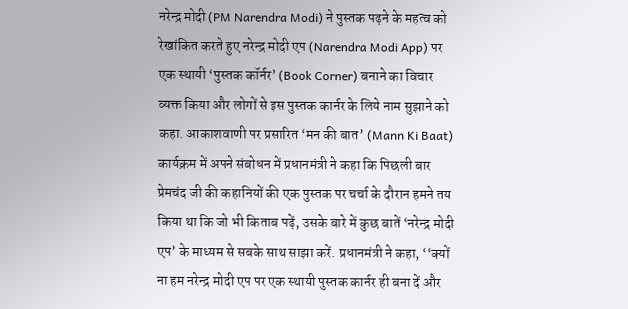नरेन्द्र मोदी (PM Narendra Modi) ने पुस्तक पढ़ने के महत्व को रेखांकित करते हुए नरेन्द्र मोदी एप (Narendra Modi App) पर एक स्थायी ‘पुस्तक कॉर्नर’ (Book Corner) बनाने का विचार व्यक्त किया और लोगों से इस पुस्तक कार्नर के लिये नाम सुझाने को कहा. आकाशवाणी पर प्रसारित ‘मन की बात’ (Mann Ki Baat) कार्यक्रम में अपने संबोधन में प्रधानमंत्री ने कहा कि पिछली बार प्रेमचंद जी की कहानियों की एक पुस्तक पर चर्चा के दौरान हमने तय किया था कि जो भी किताब पढ़ें, उसके बारे में कुछ बातें ‘नरेन्द्र मोदी एप’ के माध्यम से सबके साथ साझा करें. प्रधानमंत्री ने कहा, ‘‘क्यों ना हम नरेन्द्र मोदी एप पर एक स्थायी पुस्तक कार्नर ही बना दें और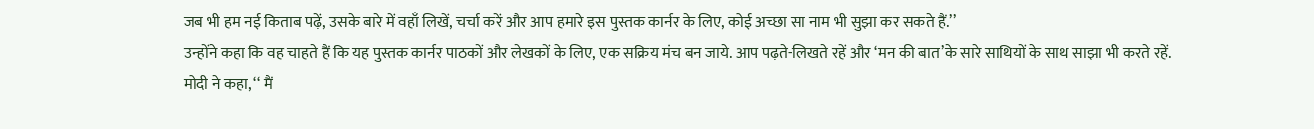जब भी हम नई किताब पढ़ें, उसके बारे में वहाँ लिखें, चर्चा करें और आप हमारे इस पुस्तक कार्नर के लिए, कोई अच्छा सा नाम भी सुझा कर सकते हैं.’’
उन्होंने कहा कि वह चाहते हैं कि यह पुस्तक कार्नर पाठकों और लेखकों के लिए, एक सक्रिय मंच बन जाये. आप पढ़ते-लिखते रहें और ‘मन की बात’के सारे साथियों के साथ साझा भी करते रहें. मोदी ने कहा, ‘‘ मैं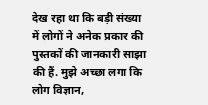देख रहा था कि बड़ी संख्या में लोगों ने अनेक प्रकार की पुस्तकों की जानकारी साझा की हैं. मुझे अच्छा लगा कि लोग विज्ञान,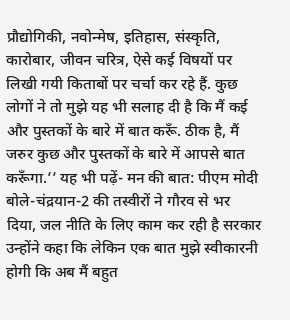प्रौद्योगिकी, नवोन्मेष, इतिहास, संस्कृति, कारोबार, जीवन चरित्र, ऐसे कई विषयों पर लिखी गयी किताबों पर चर्चा कर रहे हैं. कुछ लोगों ने तो मुझे यह भी सलाह दी है कि मैं कई और पुस्तकों के बारे में बात करूँ. ठीक है, मैं जरुर कुछ और पुस्तकों के बारे में आपसे बात करूँगा.’’ यह भी पढ़ें- मन की बात: पीएम मोदी बोले-चंद्रयान-2 की तस्वीरों ने गौरव से भर दिया, जल नीति के लिए काम कर रही है सरकार
उन्होंने कहा कि लेकिन एक बात मुझे स्वीकारनी होगी कि अब मैं बहुत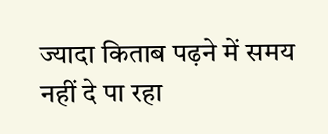ज्यादा किताब पढ़ने में समय नहीं दे पा रहा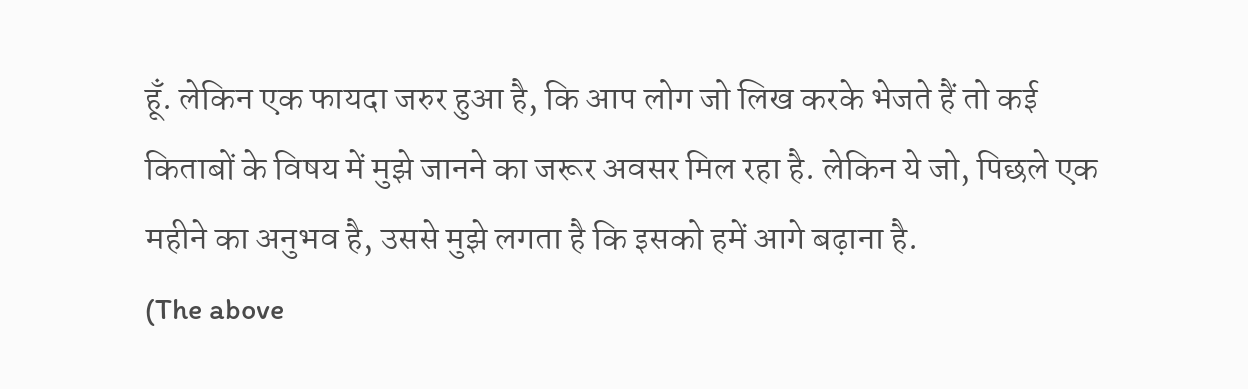हूँ. लेकिन एक फायदा जरुर हुआ है, कि आप लोग जो लिख करके भेजते हैं तो कई किताबों के विषय में मुझे जानने का जरूर अवसर मिल रहा है. लेकिन ये जो, पिछले एक महीने का अनुभव है, उससे मुझे लगता है कि इसको हमें आगे बढ़ाना है.
(The above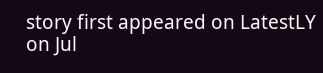story first appeared on LatestLY on Jul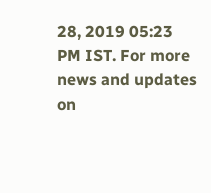28, 2019 05:23 PM IST. For more news and updates on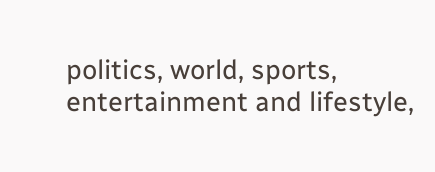politics, world, sports, entertainment and lifestyle,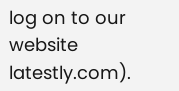log on to our website latestly.com).